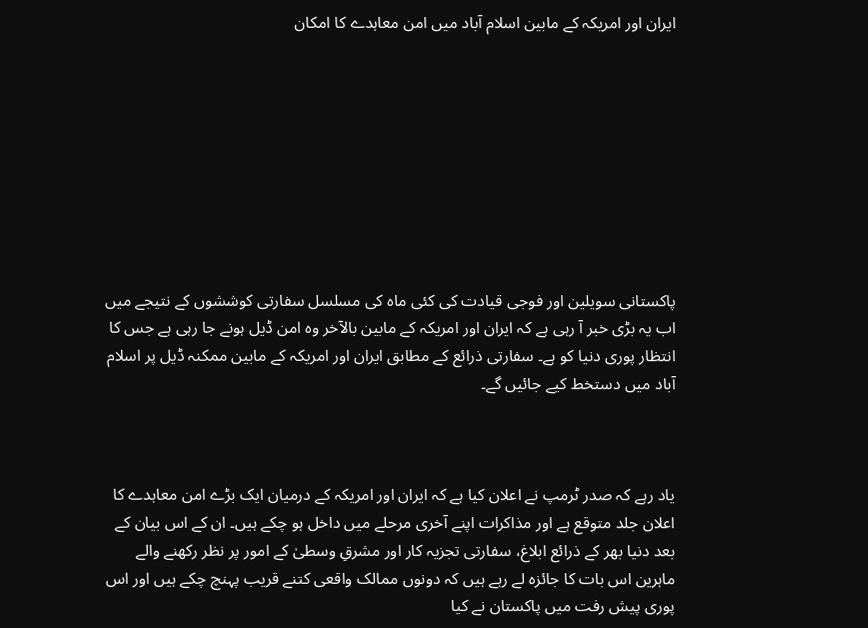ایران اور امریکہ کے مابین اسلام آباد میں امن معاہدے کا امکان









پاکستانی سویلین اور فوجی قیادت کی کئی ماہ کی مسلسل سفارتی کوششوں کے نتیجے میں اب یہ بڑی خبر آ رہی ہے کہ ایران اور امریکہ کے مابین بالآخر وہ امن ڈیل ہونے جا رہی ہے جس کا انتظار پوری دنیا کو ہے۔ سفارتی ذرائع کے مطابق ایران اور امریکہ کے مابین ممکنہ ڈیل پر اسلام آباد میں دستخط کیے جائیں گے۔



یاد رہے کہ صدر ٹرمپ نے اعلان کیا ہے کہ ایران اور امریکہ کے درمیان ایک بڑے امن معاہدے کا اعلان جلد متوقع ہے اور مذاکرات اپنے آخری مرحلے میں داخل ہو چکے ہیں۔ ان کے اس بیان کے بعد دنیا بھر کے ذرائع ابلاغ، سفارتی تجزیہ کار اور مشرقِ وسطیٰ کے امور پر نظر رکھنے والے ماہرین اس بات کا جائزہ لے رہے ہیں کہ دونوں ممالک واقعی کتنے قریب پہنچ چکے ہیں اور اس پوری پیش رفت میں پاکستان نے کیا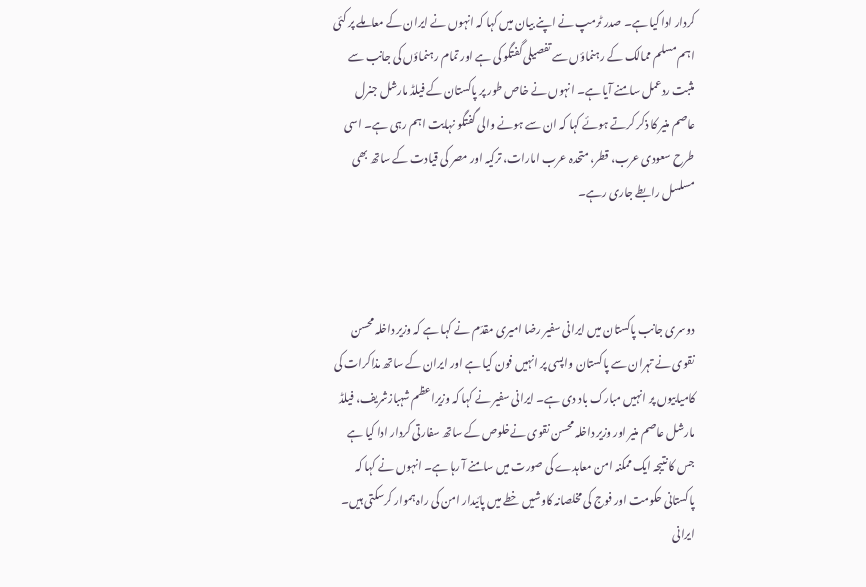کردار ادا کیا ہے۔ صدر ٹرمپ نے اپنے بیان میں کہا کہ انہوں نے ایران کے معاملے پر کئی اہم مسلم ممالک کے رہنماؤں سے تفصیلی گفتگو کی ہے اور تمام رہنماؤں کی جانب سے مثبت ردعمل سامنے آیا ہے۔ انہوں نے خاص طور پر پاکستان کے فیلڈ مارشل جنرل عاصم منیر کا ذکر کرتے ہوئے کہا کہ ان سے ہونے والی گفتگو نہایت اہم رہی ہے۔ اسی طرح سعودی عرب، قطر، متحدہ عرب امارات، ترکیہ اور مصر کی قیادت کے ساتھ بھی مسلسل رابطے جاری رہے۔



دوسری جانب پاکستان میں ایرانی سفیر رضا امیری مقدّم نے کہا ہے کہ وزیر داخلہ محسن نقوی نے تہران سے پاکستان واپسی پر انہیں فون کیا ہے اور ایران کے ساتھ مذاکرات کی کامیابیوں پر انہیں مبارک باد دی ہے۔ ایرانی سفیر نے کہا کہ وزیراعظم شہبازشریف، فیلڈ مارشل عاصم منیر اور وزیر داخلہ محسن نقوی نےخلوص کے ساتھ سفارتی کردار ادا کیا ہے جس کا نتیجہ ایک ممکنہ امن معاہدے کی صورت میں سامنے آ رہا ہے۔ انہوں نے کہا کہ پاکستانی حکومت اور فوج کی مخلصانہ کاوشیں خطے میں پائیدار امن کی راہ ہموار کرسکتی ہیں۔ ایرانی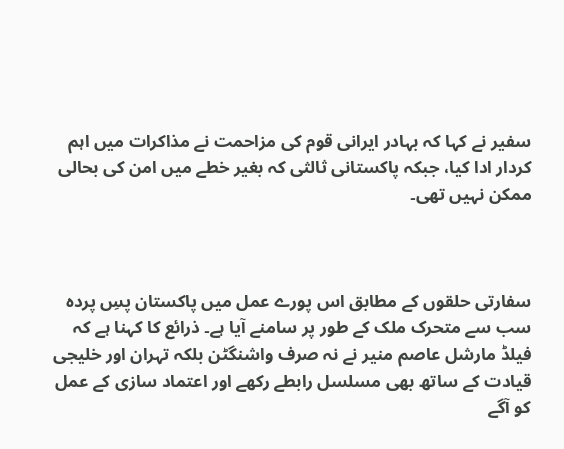سفیر نے کہا کہ بہادر ایرانی قوم کی مزاحمت نے مذاکرات میں اہم کردار ادا کیا، جبکہ پاکستانی ثالثی کہ بغیر خطے میں امن کی بحالی ممکن نہیں تھی۔



سفارتی حلقوں کے مطابق اس پورے عمل میں پاکستان پسِ پردہ سب سے متحرک ملک کے طور پر سامنے آیا ہے۔ ذرائع کا کہنا ہے کہ فیلڈ مارشل عاصم منیر نے نہ صرف واشنگٹن بلکہ تہران اور خلیجی قیادت کے ساتھ بھی مسلسل رابطے رکھے اور اعتماد سازی کے عمل کو آگے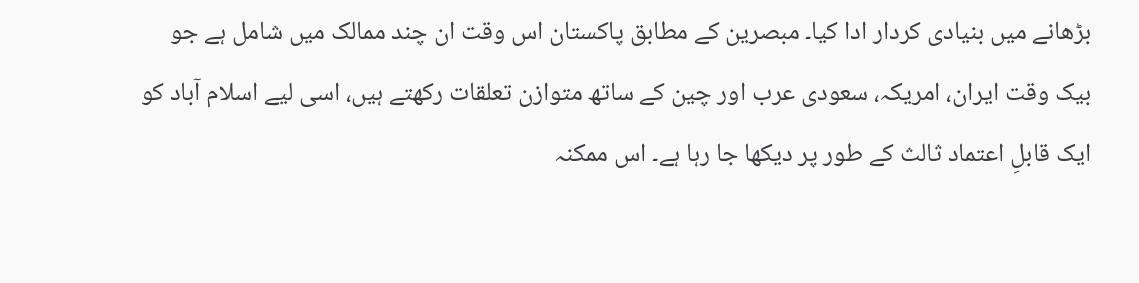بڑھانے میں بنیادی کردار ادا کیا۔ مبصرین کے مطابق پاکستان اس وقت ان چند ممالک میں شامل ہے جو بیک وقت ایران، امریکہ، سعودی عرب اور چین کے ساتھ متوازن تعلقات رکھتے ہیں، اسی لیے اسلام آباد کو ایک قابلِ اعتماد ثالث کے طور پر دیکھا جا رہا ہے۔ اس ممکنہ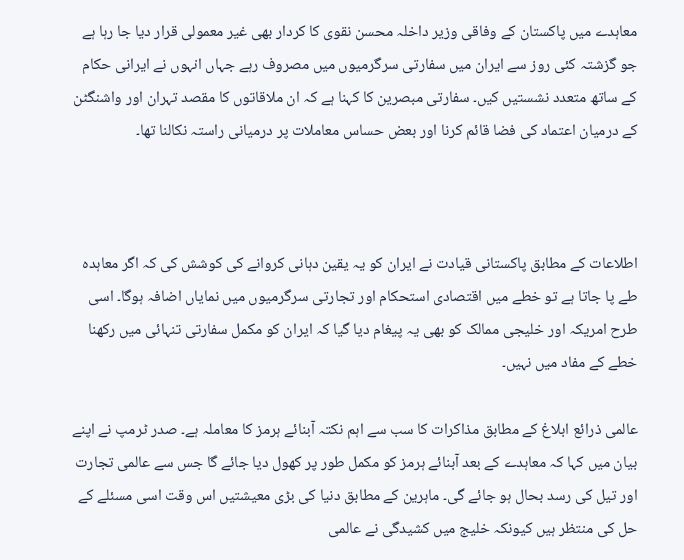معاہدے میں پاکستان کے وفاقی وزیر داخلہ محسن نقوی کا کردار بھی غیر معمولی قرار دیا جا رہا ہے جو گزشتہ کئی روز سے ایران میں سفارتی سرگرمیوں میں مصروف رہے جہاں انہوں نے ایرانی حکام کے ساتھ متعدد نشستیں کیں۔ سفارتی مبصرین کا کہنا ہے کہ ان ملاقاتوں کا مقصد تہران اور واشنگٹن کے درمیان اعتماد کی فضا قائم کرنا اور بعض حساس معاملات پر درمیانی راستہ نکالنا تھا۔



اطلاعات کے مطابق پاکستانی قیادت نے ایران کو یہ یقین دہانی کروانے کی کوشش کی کہ اگر معاہدہ طے پا جاتا ہے تو خطے میں اقتصادی استحکام اور تجارتی سرگرمیوں میں نمایاں اضافہ ہوگا۔ اسی طرح امریکہ اور خلیجی ممالک کو بھی یہ پیغام دیا گیا کہ ایران کو مکمل سفارتی تنہائی میں رکھنا خطے کے مفاد میں نہیں۔

عالمی ذرائع ابلاغ کے مطابق مذاکرات کا سب سے اہم نکتہ آبنائے ہرمز کا معاملہ ہے۔ صدر ٹرمپ نے اپنے بیان میں کہا کہ معاہدے کے بعد آبنائے ہرمز کو مکمل طور پر کھول دیا جائے گا جس سے عالمی تجارت اور تیل کی رسد بحال ہو جائے گی۔ ماہرین کے مطابق دنیا کی بڑی معیشتیں اس وقت اسی مسئلے کے حل کی منتظر ہیں کیونکہ خلیج میں کشیدگی نے عالمی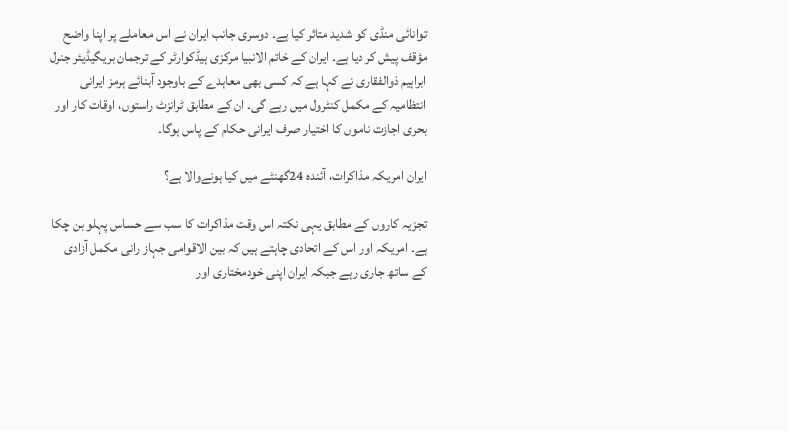توانائی منڈی کو شدید متاثر کیا ہے۔ دوسری جانب ایران نے اس معاملے پر اپنا واضح مؤقف پیش کر دیا ہے۔ ایران کے خاتم الانبیا مرکزی ہیڈکوارٹر کے ترجمان بریگیڈیئر جنرل ابراہیم ذوالفقاری نے کہا ہے کہ کسی بھی معاہدے کے باوجود آبنائے ہرمز ایرانی انتظامیہ کے مکمل کنٹرول میں رہے گی۔ ان کے مطابق ٹرانزٹ راستوں، اوقات کار اور بحری اجازت ناموں کا اختیار صرف ایرانی حکام کے پاس ہوگا۔

ایران امریکہ مذاکرات، آئندہ 24گھنٹے میں کیا ہونےوالا ہے؟

تجزیہ کاروں کے مطابق یہی نکتہ اس وقت مذاکرات کا سب سے حساس پہلو بن چکا ہے۔ امریکہ اور اس کے اتحادی چاہتے ہیں کہ بین الاقوامی جہاز رانی مکمل آزادی کے ساتھ جاری رہے جبکہ ایران اپنی خودمختاری اور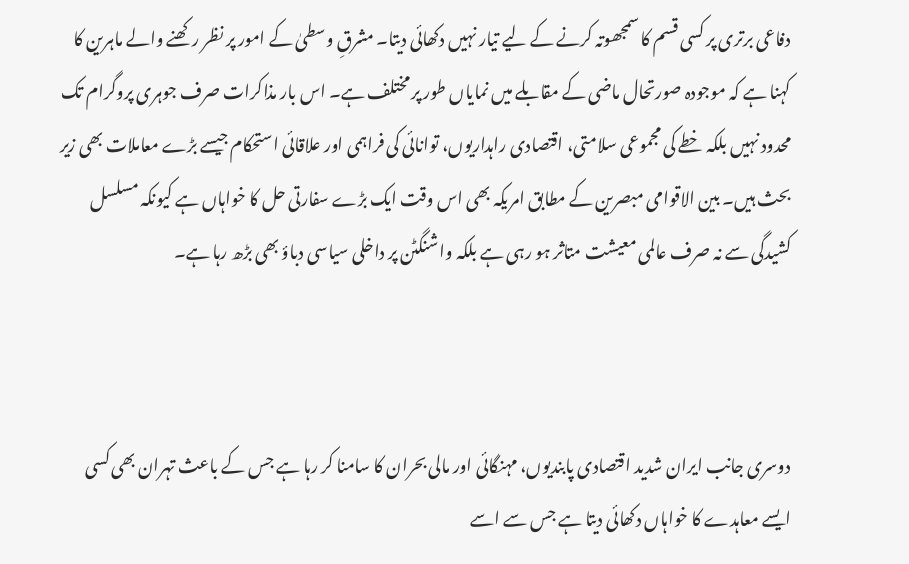دفاعی برتری پر کسی قسم کا سمجھوتہ کرنے کے لیے تیار نہیں دکھائی دیتا۔ مشرقِ وسطیٰ کے امور پر نظر رکھنے والے ماہرین کا کہنا ہے کہ موجودہ صورتحال ماضی کے مقابلے میں نمایاں طور پر مختلف ہے۔ اس بار مذاکرات صرف جوہری پروگرام تک محدود نہیں بلکہ خطے کی مجموعی سلامتی، اقتصادی راہداریوں، توانائی کی فراہمی اور علاقائی استحکام جیسے بڑے معاملات بھی زیر بحث ہیں۔ بین الاقوامی مبصرین کے مطابق امریکہ بھی اس وقت ایک بڑے سفارتی حل کا خواہاں ہے کیونکہ مسلسل کشیدگی سے نہ صرف عالمی معیشت متاثر ہو رہی ہے بلکہ واشنگٹن پر داخلی سیاسی دباؤ بھی بڑھ رہا ہے۔



دوسری جانب ایران شدید اقتصادی پابندیوں، مہنگائی اور مالی بحران کا سامنا کر رہا ہے جس کے باعث تہران بھی کسی ایسے معاہدے کا خواہاں دکھائی دیتا ہے جس سے اسے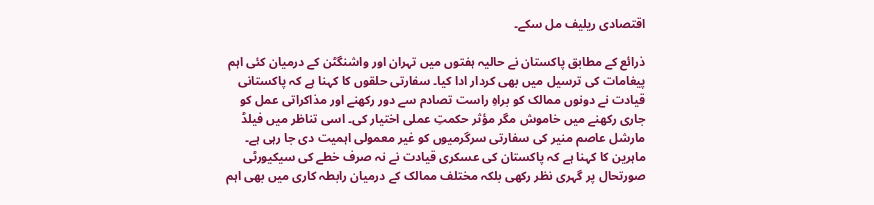اقتصادی ریلیف مل سکے۔

ذرائع کے مطابق پاکستان نے حالیہ ہفتوں میں تہران اور واشنگٹن کے درمیان کئی اہم پیغامات کی ترسیل میں بھی کردار ادا کیا۔ سفارتی حلقوں کا کہنا ہے کہ پاکستانی قیادت نے دونوں ممالک کو براہِ راست تصادم سے دور رکھنے اور مذاکراتی عمل کو جاری رکھنے میں خاموش مگر مؤثر حکمتِ عملی اختیار کی۔ اسی تناظر میں فیلڈ مارشل عاصم منیر کی سفارتی سرگرمیوں کو غیر معمولی اہمیت دی جا رہی ہے۔ ماہرین کا کہنا ہے کہ پاکستان کی عسکری قیادت نے نہ صرف خطے کی سیکیورٹی صورتحال پر گہری نظر رکھی بلکہ مختلف ممالک کے درمیان رابطہ کاری میں بھی اہم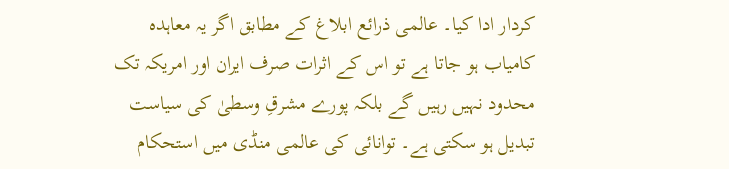کردار ادا کیا۔ عالمی ذرائع ابلاغ کے مطابق اگر یہ معاہدہ کامیاب ہو جاتا ہے تو اس کے اثرات صرف ایران اور امریکہ تک محدود نہیں رہیں گے بلکہ پورے مشرقِ وسطیٰ کی سیاست تبدیل ہو سکتی ہے۔ توانائی کی عالمی منڈی میں استحکام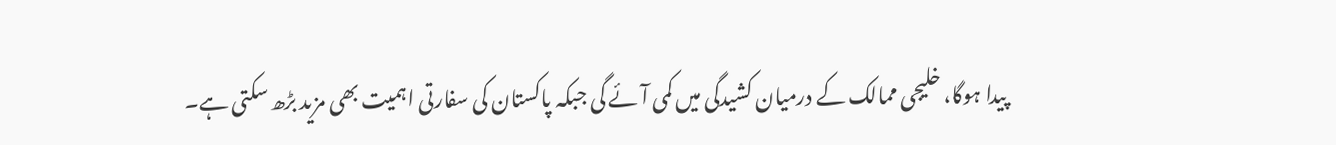پیدا ہوگا، خلیجی ممالک کے درمیان کشیدگی میں کمی آئے گی جبکہ پاکستان کی سفارتی اہمیت بھی مزید بڑھ سکتی ہے۔